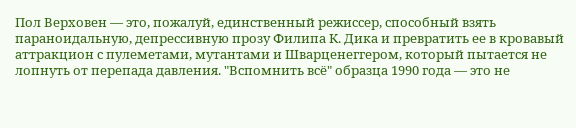Пол Верховен — это, пожалуй, единственный режиссер, способный взять параноидальную, депрессивную прозу Филипа К. Дика и превратить ее в кровавый аттракцион с пулеметами, мутантами и Шварценеггером, который пытается не лопнуть от перепада давления. "Вспомнить всё" образца 1990 года — это не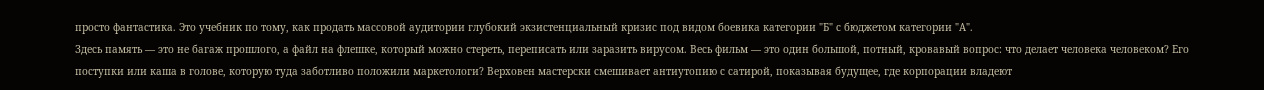просто фантастика. Это учебник по тому, как продать массовой аудитории глубокий экзистенциальный кризис под видом боевика категории "Б" с бюджетом категории "А".
Здесь память — это не багаж прошлого, а файл на флешке, который можно стереть, переписать или заразить вирусом. Весь фильм — это один большой, потный, кровавый вопрос: что делает человека человеком? Его поступки или каша в голове, которую туда заботливо положили маркетологи? Верховен мастерски смешивает антиутопию с сатирой, показывая будущее, где корпорации владеют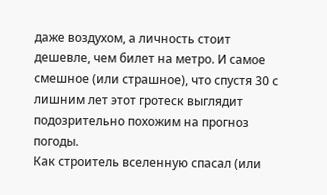даже воздухом, а личность стоит дешевле, чем билет на метро. И самое смешное (или страшное), что спустя 30 с лишним лет этот гротеск выглядит подозрительно похожим на прогноз погоды.
Как строитель вселенную спасал (или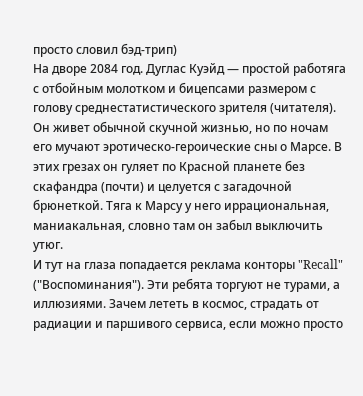просто словил бэд-трип)
На дворе 2084 год. Дуглас Куэйд — простой работяга с отбойным молотком и бицепсами размером с голову среднестатистического зрителя (читателя). Он живет обычной скучной жизнью, но по ночам его мучают эротическо-героические сны о Марсе. В этих грезах он гуляет по Красной планете без скафандра (почти) и целуется с загадочной брюнеткой. Тяга к Марсу у него иррациональная, маниакальная, словно там он забыл выключить утюг.
И тут на глаза попадается реклама конторы "Recall" ("Воспоминания"). Эти ребята торгуют не турами, а иллюзиями. Зачем лететь в космос, страдать от радиации и паршивого сервиса, если можно просто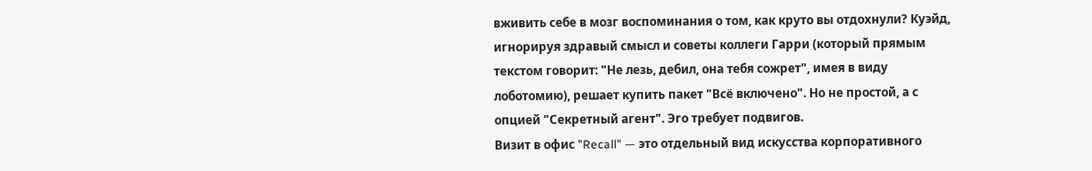вживить себе в мозг воспоминания о том, как круто вы отдохнули? Куэйд, игнорируя здравый смысл и советы коллеги Гарри (который прямым текстом говорит: "Не лезь, дебил, она тебя сожрет", имея в виду лоботомию), решает купить пакет "Всё включено". Но не простой, а с опцией "Секретный агент". Эго требует подвигов.
Визит в офис "Recall" — это отдельный вид искусства корпоративного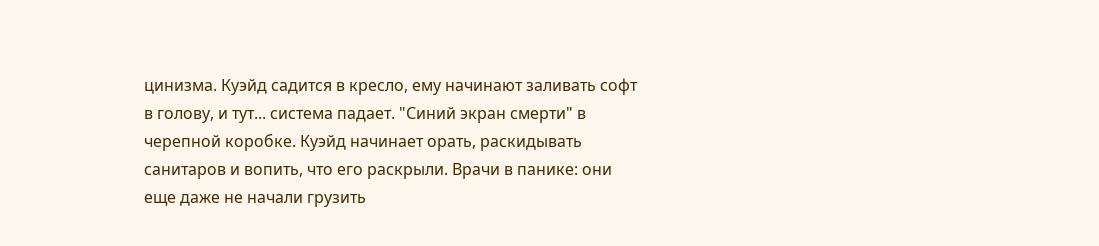цинизма. Куэйд садится в кресло, ему начинают заливать софт в голову, и тут... система падает. "Синий экран смерти" в черепной коробке. Куэйд начинает орать, раскидывать санитаров и вопить, что его раскрыли. Врачи в панике: они еще даже не начали грузить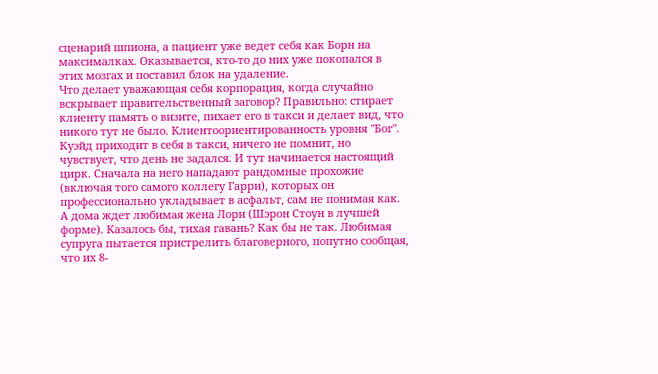сценарий шпиона, а пациент уже ведет себя как Борн на максималках. Оказывается, кто-то до них уже покопался в этих мозгах и поставил блок на удаление.
Что делает уважающая себя корпорация, когда случайно вскрывает правительственный заговор? Правильно: стирает клиенту память о визите, пихает его в такси и делает вид, что никого тут не было. Клиентоориентированность уровня "Бог".
Куэйд приходит в себя в такси, ничего не помнит, но чувствует, что день не задался. И тут начинается настоящий цирк. Сначала на него нападают рандомные прохожие (включая того самого коллегу Гарри), которых он профессионально укладывает в асфальт, сам не понимая как. А дома ждет любимая жена Лори (Шэрон Стоун в лучшей форме). Казалось бы, тихая гавань? Как бы не так. Любимая супруга пытается пристрелить благоверного, попутно сообщая, что их 8-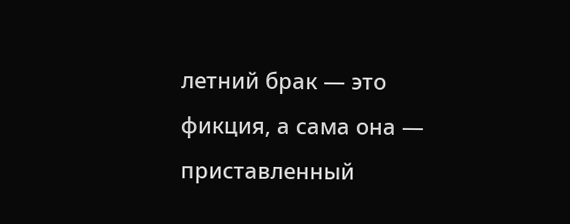летний брак — это фикция, а сама она — приставленный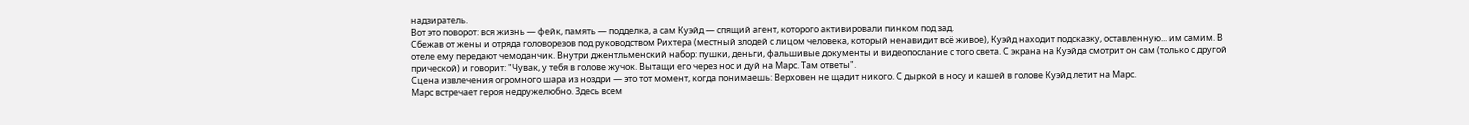надзиратель.
Вот это поворот: вся жизнь — фейк, память — подделка, а сам Куэйд — спящий агент, которого активировали пинком под зад.
Сбежав от жены и отряда головорезов под руководством Рихтера (местный злодей с лицом человека, который ненавидит всё живое), Куэйд находит подсказку, оставленную... им самим. В отеле ему передают чемоданчик. Внутри джентльменский набор: пушки, деньги, фальшивые документы и видеопослание с того света. С экрана на Куэйда смотрит он сам (только с другой прической) и говорит: "Чувак, у тебя в голове жучок. Вытащи его через нос и дуй на Марс. Там ответы".
Сцена извлечения огромного шара из ноздри — это тот момент, когда понимаешь: Верховен не щадит никого. С дыркой в носу и кашей в голове Куэйд летит на Марс.
Марс встречает героя недружелюбно. Здесь всем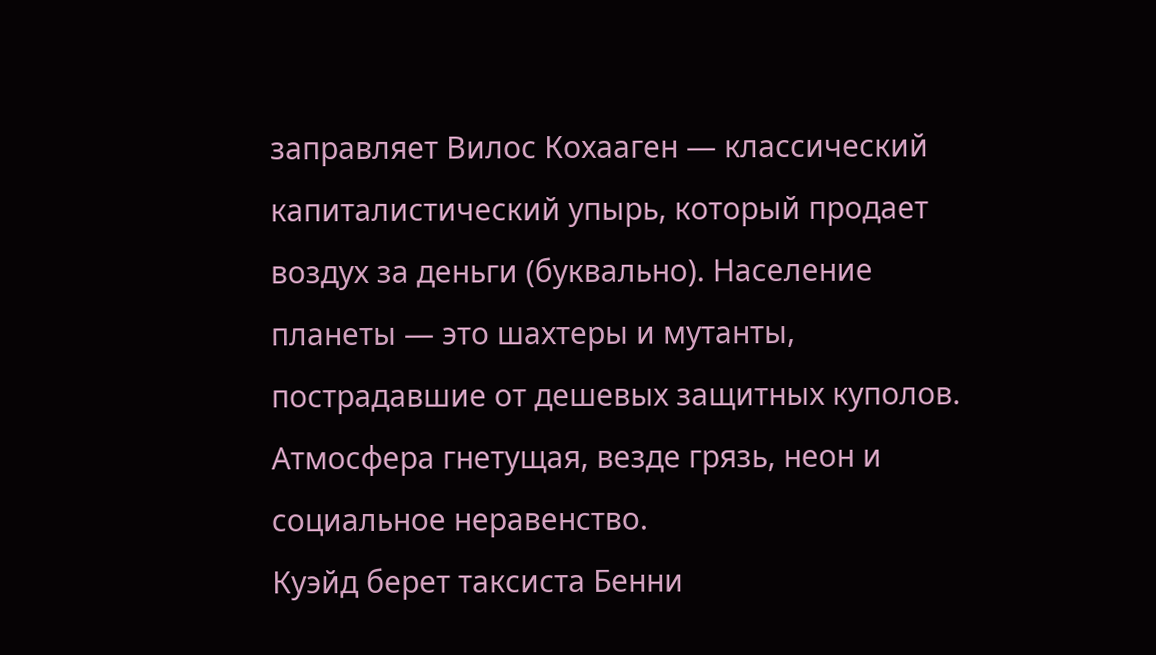заправляет Вилос Кохааген — классический капиталистический упырь, который продает воздух за деньги (буквально). Население планеты — это шахтеры и мутанты, пострадавшие от дешевых защитных куполов. Атмосфера гнетущая, везде грязь, неон и социальное неравенство.
Куэйд берет таксиста Бенни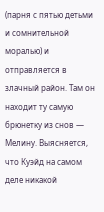(парня с пятью детьми и сомнительной моралью) и отправляется в злачный район. Там он находит ту самую брюнетку из снов — Мелину. Выясняется, что Куэйд на самом деле никакой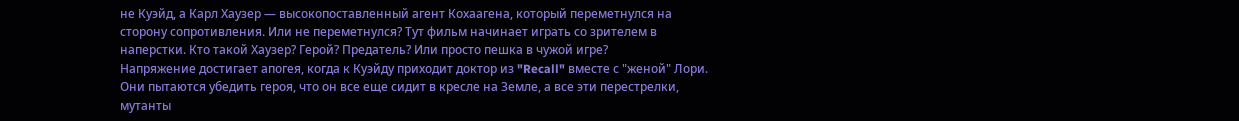не Куэйд, а Карл Хаузер — высокопоставленный агент Кохаагена, который переметнулся на сторону сопротивления. Или не переметнулся? Тут фильм начинает играть со зрителем в наперстки. Кто такой Хаузер? Герой? Предатель? Или просто пешка в чужой игре?
Напряжение достигает апогея, когда к Куэйду приходит доктор из "Recall" вместе с "женой" Лори. Они пытаются убедить героя, что он все еще сидит в кресле на Земле, а все эти перестрелки, мутанты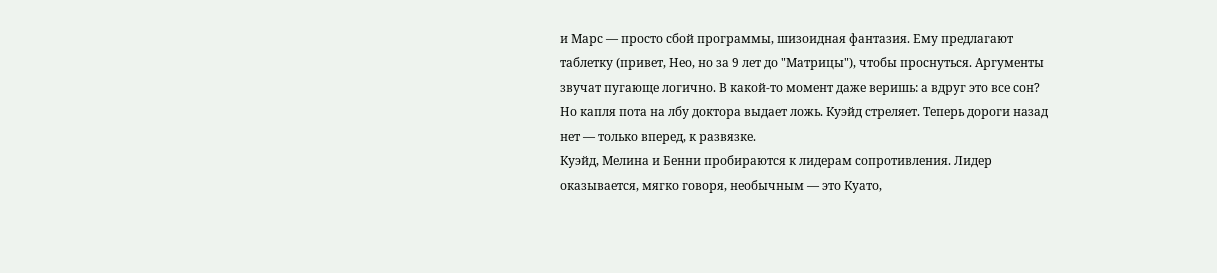и Марс — просто сбой программы, шизоидная фантазия. Ему предлагают таблетку (привет, Нео, но за 9 лет до "Матрицы"), чтобы проснуться. Аргументы звучат пугающе логично. В какой-то момент даже веришь: а вдруг это все сон? Но капля пота на лбу доктора выдает ложь. Куэйд стреляет. Теперь дороги назад нет — только вперед, к развязке.
Куэйд, Мелина и Бенни пробираются к лидерам сопротивления. Лидер оказывается, мягко говоря, необычным — это Куато,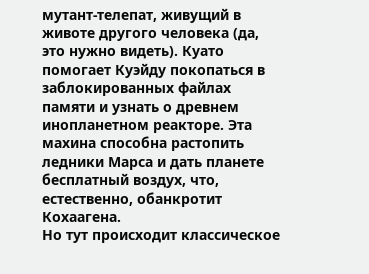мутант-телепат, живущий в животе другого человека (да, это нужно видеть). Куато помогает Куэйду покопаться в заблокированных файлах памяти и узнать о древнем инопланетном реакторе. Эта махина способна растопить ледники Марса и дать планете бесплатный воздух, что, естественно, обанкротит Кохаагена.
Но тут происходит классическое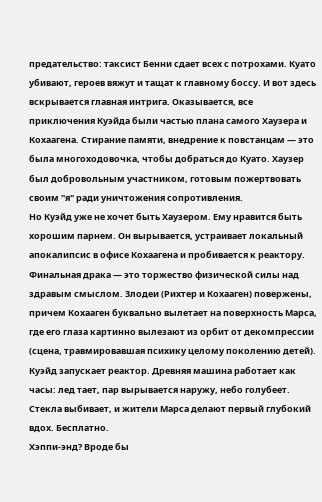предательство: таксист Бенни сдает всех с потрохами. Куато убивают, героев вяжут и тащат к главному боссу. И вот здесь вскрывается главная интрига. Оказывается, все приключения Куэйда были частью плана самого Хаузера и Кохаагена. Стирание памяти, внедрение к повстанцам — это была многоходовочка, чтобы добраться до Куато. Хаузер был добровольным участником, готовым пожертвовать своим "я" ради уничтожения сопротивления.
Но Куэйд уже не хочет быть Хаузером. Ему нравится быть хорошим парнем. Он вырывается, устраивает локальный апокалипсис в офисе Кохаагена и пробивается к реактору. Финальная драка — это торжество физической силы над здравым смыслом. Злодеи (Рихтер и Кохааген) повержены, причем Кохааген буквально вылетает на поверхность Марса, где его глаза картинно вылезают из орбит от декомпрессии (сцена, травмировавшая психику целому поколению детей).
Куэйд запускает реактор. Древняя машина работает как часы: лед тает, пар вырывается наружу, небо голубеет. Стекла выбивает, и жители Марса делают первый глубокий вдох. Бесплатно.
Хэппи-энд? Вроде бы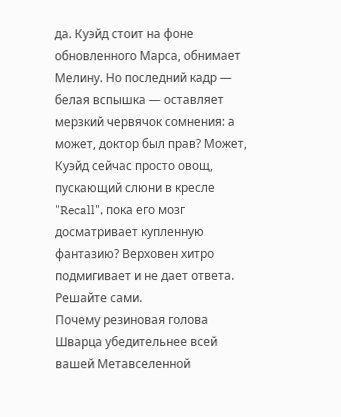да. Куэйд стоит на фоне обновленного Марса, обнимает Мелину. Но последний кадр — белая вспышка — оставляет мерзкий червячок сомнения: а может, доктор был прав? Может, Куэйд сейчас просто овощ, пускающий слюни в кресле "Recall", пока его мозг досматривает купленную фантазию? Верховен хитро подмигивает и не дает ответа. Решайте сами.
Почему резиновая голова Шварца убедительнее всей вашей Метавселенной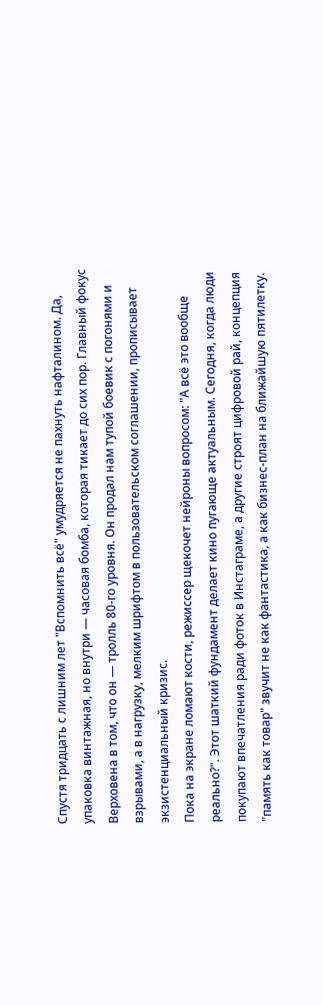Спустя тридцать с лишним лет "Вспомнить всё" умудряется не пахнуть нафталином. Да, упаковка винтажная, но внутри — часовая бомба, которая тикает до сих пор. Главный фокус Верховена в том, что он — тролль 80-го уровня. Он продал нам тупой боевик с погонями и взрывами, а в нагрузку, мелким шрифтом в пользовательском соглашении, прописывает экзистенциальный кризис.
Пока на экране ломают кости, режиссер щекочет нейроны вопросом: "А всё это вообще реально?". Этот шаткий фундамент делает кино пугающе актуальным. Сегодня, когда люди покупают впечатления ради фоток в Инстаграме, а другие строят цифровой рай, концепция "память как товар" звучит не как фантастика, а как бизнес-план на ближайшую пятилетку.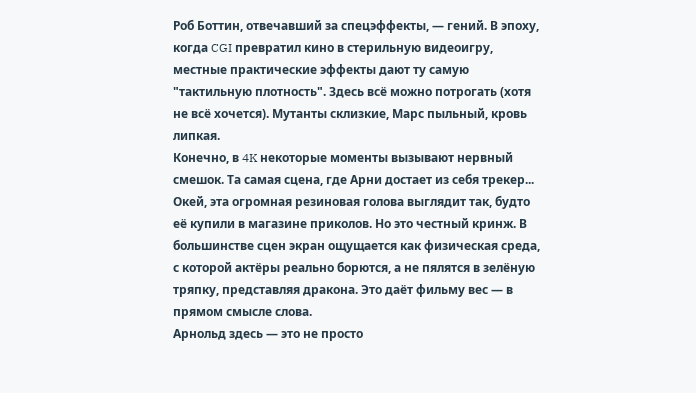Роб Боттин, отвечавший за спецэффекты, — гений. В эпоху, когда CGI превратил кино в стерильную видеоигру, местные практические эффекты дают ту самую "тактильную плотность". Здесь всё можно потрогать (хотя не всё хочется). Мутанты склизкие, Марс пыльный, кровь липкая.
Конечно, в 4K некоторые моменты вызывают нервный смешок. Та самая сцена, где Арни достает из себя трекер... Окей, эта огромная резиновая голова выглядит так, будто её купили в магазине приколов. Но это честный кринж. В большинстве сцен экран ощущается как физическая среда, с которой актёры реально борются, а не пялятся в зелёную тряпку, представляя дракона. Это даёт фильму вес — в прямом смысле слова.
Арнольд здесь — это не просто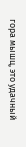гора мышц, это удачный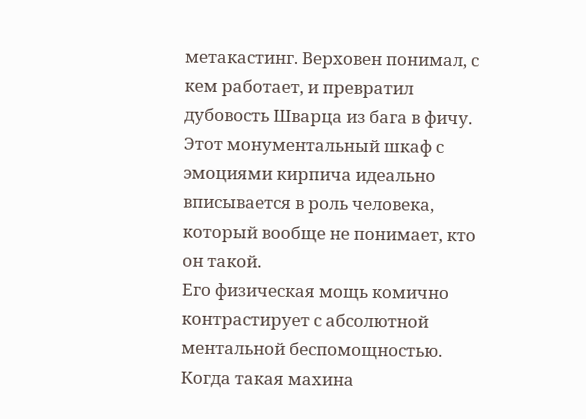метакастинг. Верховен понимал, с кем работает, и превратил дубовость Шварца из бага в фичу. Этот монументальный шкаф с эмоциями кирпича идеально вписывается в роль человека, который вообще не понимает, кто он такой.
Его физическая мощь комично контрастирует с абсолютной ментальной беспомощностью. Когда такая махина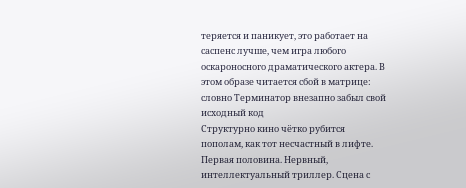теряется и паникует, это работает на саспенс лучше, чем игра любого оскароносного драматического актера. В этом образе читается сбой в матрице: словно Терминатор внезапно забыл свой исходный код
Структурно кино чётко рубится пополам, как тот несчастный в лифте.
Первая половина. Нервный, интеллектуальный триллер. Сцена с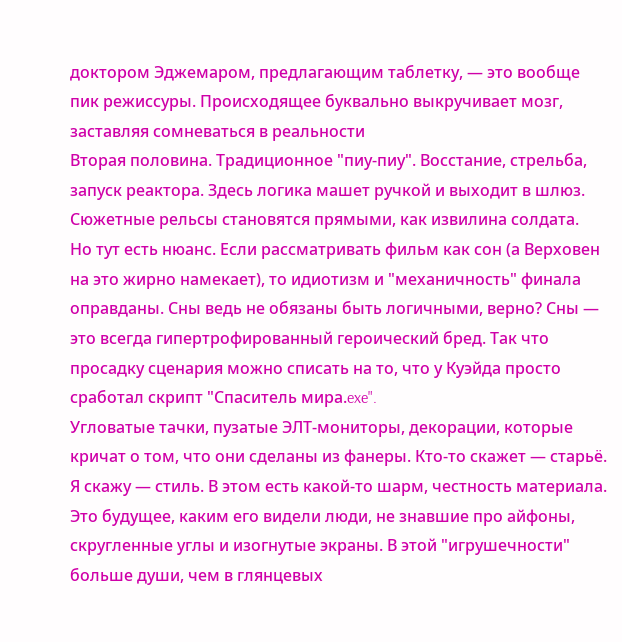доктором Эджемаром, предлагающим таблетку, — это вообще пик режиссуры. Происходящее буквально выкручивает мозг, заставляя сомневаться в реальности
Вторая половина. Традиционное "пиу-пиу". Восстание, стрельба, запуск реактора. Здесь логика машет ручкой и выходит в шлюз. Сюжетные рельсы становятся прямыми, как извилина солдата.
Но тут есть нюанс. Если рассматривать фильм как сон (а Верховен на это жирно намекает), то идиотизм и "механичность" финала оправданы. Сны ведь не обязаны быть логичными, верно? Сны — это всегда гипертрофированный героический бред. Так что просадку сценария можно списать на то, что у Куэйда просто сработал скрипт "Спаситель мира.exe".
Угловатые тачки, пузатые ЭЛТ-мониторы, декорации, которые кричат о том, что они сделаны из фанеры. Кто-то скажет — старьё. Я скажу — стиль. В этом есть какой-то шарм, честность материала. Это будущее, каким его видели люди, не знавшие про айфоны, скругленные углы и изогнутые экраны. В этой "игрушечности" больше души, чем в глянцевых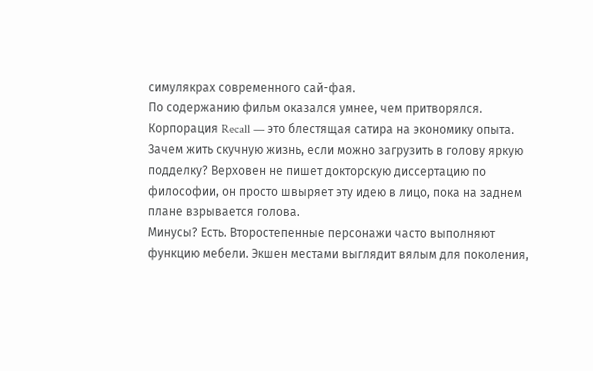симулякрах современного сай-фая.
По содержанию фильм оказался умнее, чем притворялся. Корпорация Recall — это блестящая сатира на экономику опыта. Зачем жить скучную жизнь, если можно загрузить в голову яркую подделку? Верховен не пишет докторскую диссертацию по философии, он просто швыряет эту идею в лицо, пока на заднем плане взрывается голова.
Минусы? Есть. Второстепенные персонажи часто выполняют функцию мебели. Экшен местами выглядит вялым для поколения,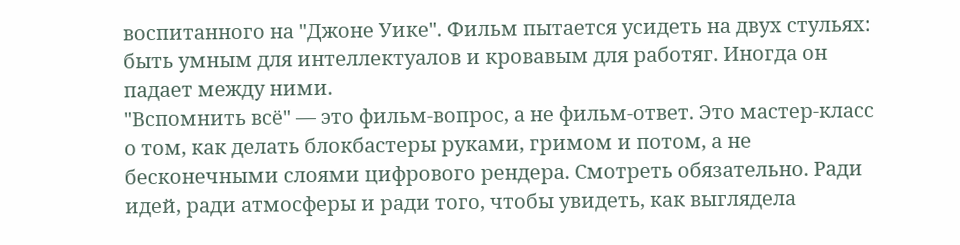воспитанного на "Джоне Уике". Фильм пытается усидеть на двух стульях: быть умным для интеллектуалов и кровавым для работяг. Иногда он падает между ними.
"Вспомнить всё" — это фильм-вопрос, а не фильм-ответ. Это мастер-класс о том, как делать блокбастеры руками, гримом и потом, а не бесконечными слоями цифрового рендера. Смотреть обязательно. Ради идей, ради атмосферы и ради того, чтобы увидеть, как выглядела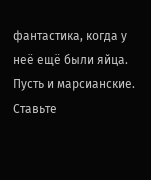фантастика, когда у неё ещё были яйца. Пусть и марсианские.
Ставьте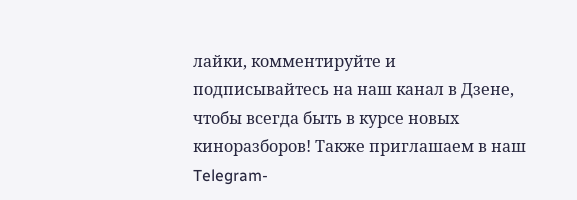лайки, комментируйте и подписывайтесь на наш канал в Дзене, чтобы всегда быть в курсе новых киноразборов! Также приглашаем в наш Telegram-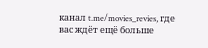канал t.me/movies_revies, где вас ждёт ещё больше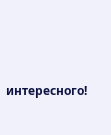интересного!